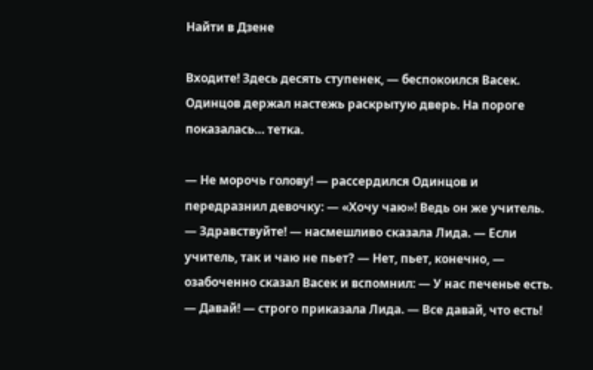Найти в Дзене

Входите! Здесь десять ступенек, — беспокоился Васек. Одинцов держал настежь раскрытую дверь. На пороге показалась… тетка.

— Не морочь голову! — рассердился Одинцов и передразнил девочку: — «Хочу чаю»! Ведь он же учитель. — Здравствуйте! — насмешливо сказала Лида. — Если учитель, так и чаю не пьет? — Нет, пьет, конечно, — озабоченно сказал Васек и вспомнил: — У нас печенье есть. — Давай! — строго приказала Лида. — Все давай, что есть!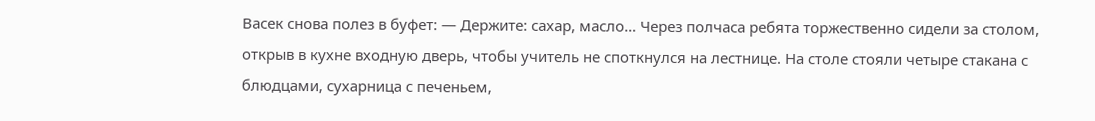Васек снова полез в буфет: — Держите: сахар, масло… Через полчаса ребята торжественно сидели за столом, открыв в кухне входную дверь, чтобы учитель не споткнулся на лестнице. На столе стояли четыре стакана с блюдцами, сухарница с печеньем,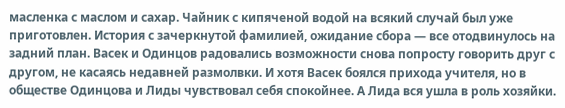масленка с маслом и сахар. Чайник с кипяченой водой на всякий случай был уже приготовлен. История с зачеркнутой фамилией, ожидание сбора — все отодвинулось на задний план. Васек и Одинцов радовались возможности снова попросту говорить друг с другом, не касаясь недавней размолвки. И хотя Васек боялся прихода учителя, но в обществе Одинцова и Лиды чувствовал себя спокойнее. А Лида вся ушла в роль хозяйки.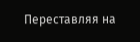Переставляя на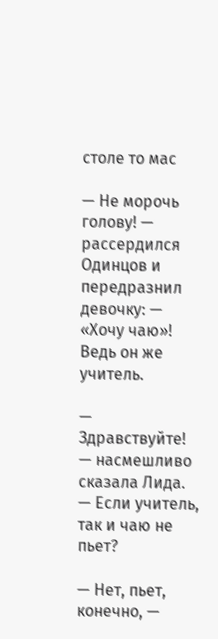столе то мас

— Не морочь голову! — рассердился Одинцов и передразнил девочку: — «Хочу чаю»! Ведь он же учитель.

— Здравствуйте! — насмешливо сказала Лида. — Если учитель, так и чаю не пьет?

— Нет, пьет, конечно, —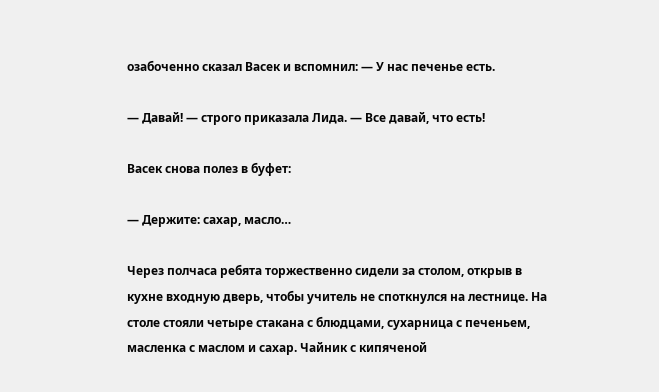озабоченно сказал Васек и вспомнил: — У нас печенье есть.

— Давай! — строго приказала Лида. — Все давай, что есть!

Васек снова полез в буфет:

— Держите: сахар, масло…

Через полчаса ребята торжественно сидели за столом, открыв в кухне входную дверь, чтобы учитель не споткнулся на лестнице. На столе стояли четыре стакана с блюдцами, сухарница с печеньем, масленка с маслом и сахар. Чайник с кипяченой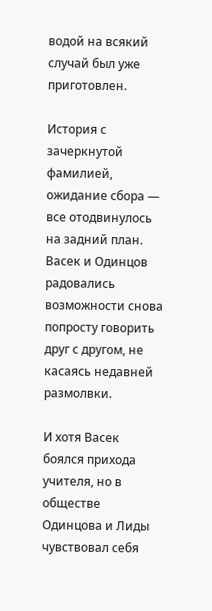водой на всякий случай был уже приготовлен.

История с зачеркнутой фамилией, ожидание сбора — все отодвинулось на задний план. Васек и Одинцов радовались возможности снова попросту говорить друг с другом, не касаясь недавней размолвки.

И хотя Васек боялся прихода учителя, но в обществе Одинцова и Лиды чувствовал себя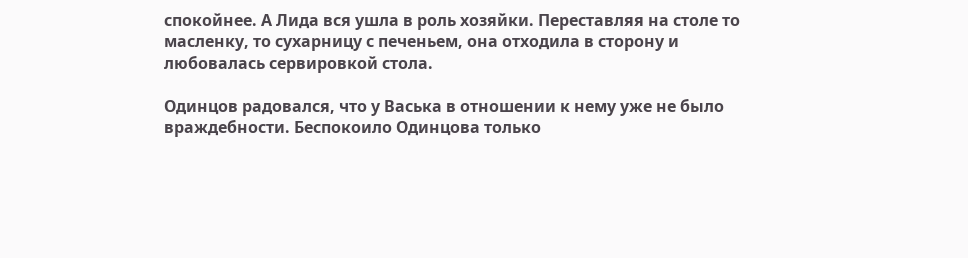спокойнее. А Лида вся ушла в роль хозяйки. Переставляя на столе то масленку, то сухарницу с печеньем, она отходила в сторону и любовалась сервировкой стола.

Одинцов радовался, что у Васька в отношении к нему уже не было враждебности. Беспокоило Одинцова только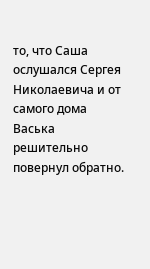то, что Саша ослушался Сергея Николаевича и от самого дома Васька решительно повернул обратно.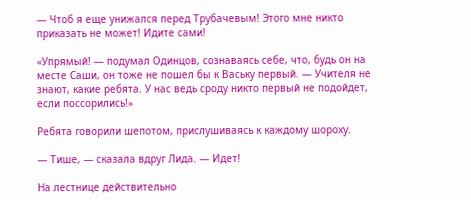— Чтоб я еще унижался перед Трубачевым! Этого мне никто приказать не может! Идите сами!

«Упрямый! — подумал Одинцов, сознаваясь себе, что, будь он на месте Саши, он тоже не пошел бы к Ваську первый. — Учителя не знают, какие ребята. У нас ведь сроду никто первый не подойдет, если поссорились!»

Ребята говорили шепотом, прислушиваясь к каждому шороху.

— Тише, — сказала вдруг Лида. — Идет!

На лестнице действительно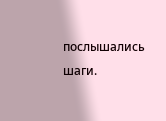послышались шаги.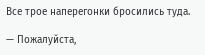Все трое наперегонки бросились туда.

— Пожалуйста,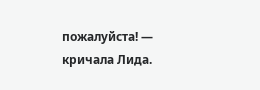пожалуйста! — кричала Лида.